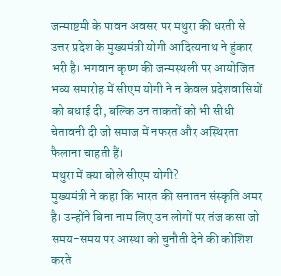जन्माष्टमी के पावन अवसर पर मथुरा की धरती से उत्तर प्रदेश के मुख्यमंत्री योगी आदित्यनाथ ने हुंकार भरी है। भगवान कृष्ण की जन्मस्थली पर आयोजित भव्य समारोह में सीएम योगी ने न केवल प्रदेशवासियों को बधाई दी, बल्कि उन ताकतों को भी सीधी चेतावनी दी जो समाज में नफरत और अस्थिरता फैलाना चाहती हैं।
मथुरा में क्या बोले सीएम योगी?
मुख्यमंत्री ने कहा कि भारत की सनातन संस्कृति अमर है। उन्होंने बिना नाम लिए उन लोगों पर तंज कसा जो समय-समय पर आस्था को चुनौती देने की कोशिश करते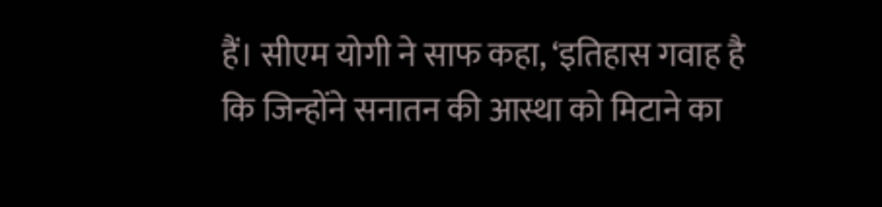हैं। सीएम योगी ने साफ कहा, ‘इतिहास गवाह है कि जिन्होंने सनातन की आस्था को मिटाने का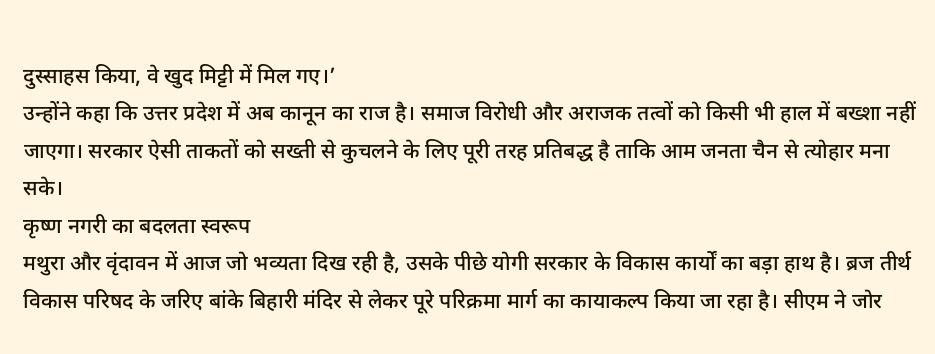दुस्साहस किया, वे खुद मिट्टी में मिल गए।’
उन्होंने कहा कि उत्तर प्रदेश में अब कानून का राज है। समाज विरोधी और अराजक तत्वों को किसी भी हाल में बख्शा नहीं जाएगा। सरकार ऐसी ताकतों को सख्ती से कुचलने के लिए पूरी तरह प्रतिबद्ध है ताकि आम जनता चैन से त्योहार मना सके।
कृष्ण नगरी का बदलता स्वरूप
मथुरा और वृंदावन में आज जो भव्यता दिख रही है, उसके पीछे योगी सरकार के विकास कार्यों का बड़ा हाथ है। ब्रज तीर्थ विकास परिषद के जरिए बांके बिहारी मंदिर से लेकर पूरे परिक्रमा मार्ग का कायाकल्प किया जा रहा है। सीएम ने जोर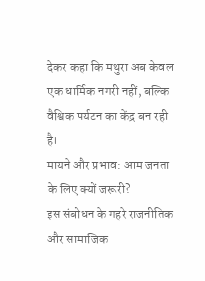देकर कहा कि मथुरा अब केवल एक धार्मिक नगरी नहीं, बल्कि वैश्विक पर्यटन का केंद्र बन रही है।
मायने और प्रभाव: आम जनता के लिए क्यों जरूरी?
इस संबोधन के गहरे राजनीतिक और सामाजिक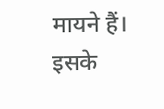मायने हैं। इसके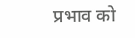प्रभाव को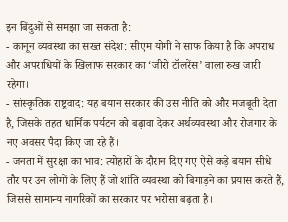इन बिंदुओं से समझा जा सकता है:
- कानून व्यवस्था का सख्त संदेश: सीएम योगी ने साफ किया है कि अपराध और अपराधियों के खिलाफ सरकार का ‘जीरो टॉलरेंस’ वाला रुख जारी रहेगा।
- सांस्कृतिक राष्ट्रवाद: यह बयान सरकार की उस नीति को और मजबूती देता है, जिसके तहत धार्मिक पर्यटन को बढ़ावा देकर अर्थव्यवस्था और रोजगार के नए अवसर पैदा किए जा रहे हैं।
- जनता में सुरक्षा का भाव: त्योहारों के दौरान दिए गए ऐसे कड़े बयान सीधे तौर पर उन लोगों के लिए हैं जो शांति व्यवस्था को बिगाड़ने का प्रयास करते हैं, जिससे सामान्य नागरिकों का सरकार पर भरोसा बढ़ता है।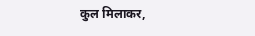कुल मिलाकर,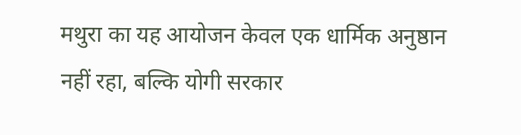मथुरा का यह आयोजन केवल एक धार्मिक अनुष्ठान नहीं रहा, बल्कि योगी सरकार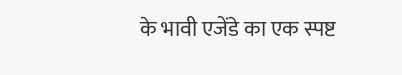के भावी एजेंडे का एक स्पष्ट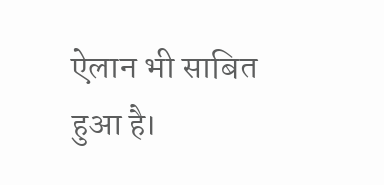ऐलान भी साबित हुआ है।